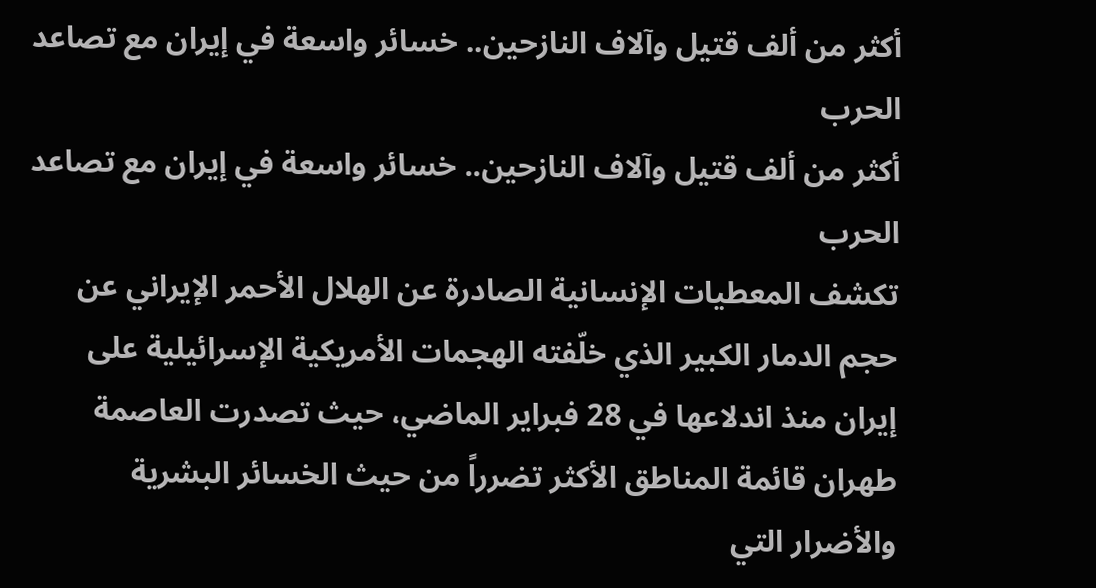أكثر من ألف قتيل وآلاف النازحين.. خسائر واسعة في إيران مع تصاعد الحرب
أكثر من ألف قتيل وآلاف النازحين.. خسائر واسعة في إيران مع تصاعد الحرب
تكشف المعطيات الإنسانية الصادرة عن الهلال الأحمر الإيراني عن حجم الدمار الكبير الذي خلّفته الهجمات الأمريكية الإسرائيلية على إيران منذ اندلاعها في 28 فبراير الماضي، حيث تصدرت العاصمة طهران قائمة المناطق الأكثر تضرراً من حيث الخسائر البشرية والأضرار التي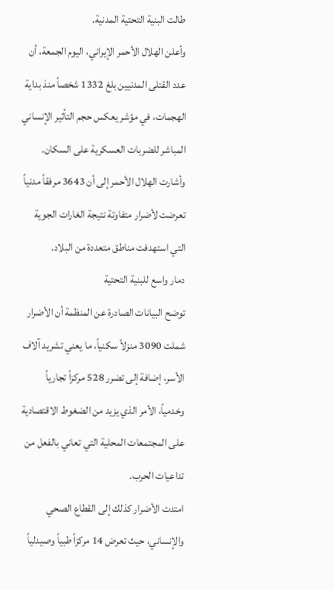طالت البنية التحتية المدنية.
وأعلن الهلال الأحمر الإيراني، اليوم الجمعة، أن عدد القتلى المدنيين بلغ 1332 شخصاً منذ بداية الهجمات، في مؤشر يعكس حجم التأثير الإنساني المباشر للضربات العسكرية على السكان.
وأشارت الهلال الأحمر إلى أن 3643 مرفقاً مدنياً تعرضت لأضرار متفاوتة نتيجة الغارات الجوية التي استهدفت مناطق متعددة من البلاد.
دمار واسع للبنية التحتية
توضح البيانات الصادرة عن المنظمة أن الأضرار شملت 3090 منزلاً سكنياً، ما يعني تشريد آلاف الأسر، إضافة إلى تضرر 528 مركزاً تجارياً وخدمياً، الأمر الذي يزيد من الضغوط الاقتصادية على المجتمعات المحلية التي تعاني بالفعل من تداعيات الحرب.
امتدت الأضرار كذلك إلى القطاع الصحي والإنساني، حيث تعرض 14 مركزاً طبياً وصيدلياً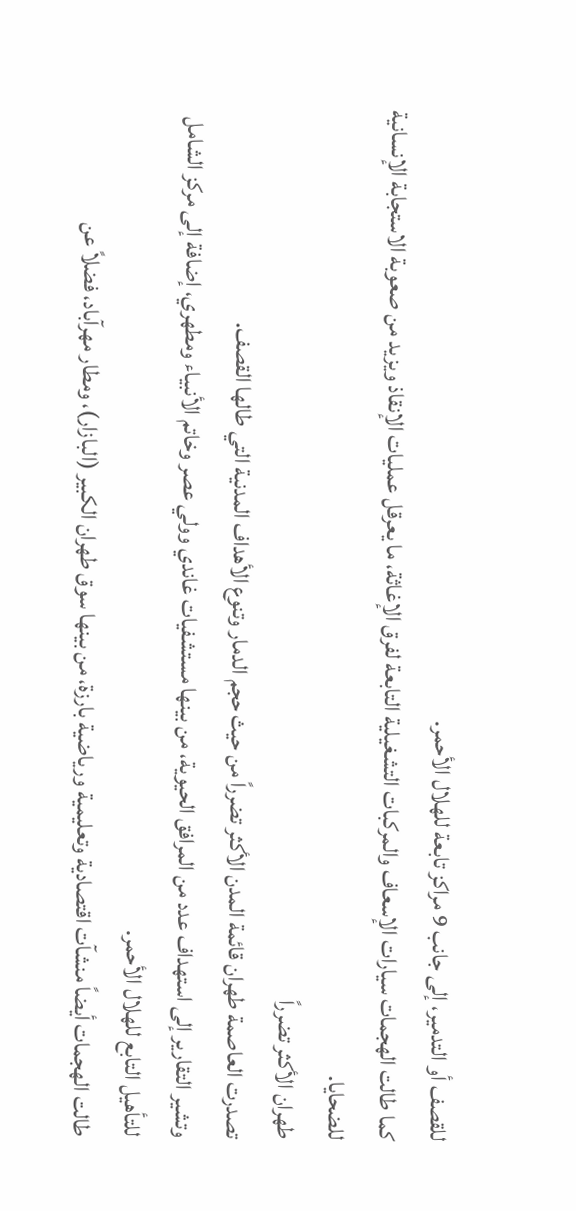للقصف أو التدمير، إلى جانب 9 مراكز تابعة للهلال الأحمر.
كما طالت الهجمات سيارات الإسعاف والمركبات التشغيلية التابعة لفرق الإغاثة، ما يعرقل عمليات الإنقاذ ويزيد من صعوبة الاستجابة الإنسانية للضحايا.
طهران الأكثر تضرراً
تصدرت العاصمة طهران قائمة المدن الأكثر تضرراً من حيث حجم الدمار وتنوع الأهداف المدنية التي طالها القصف.
وتشير التقارير إلى استهداف عدد من المرافق الحيوية، من بينها مستشفيات غاندي وولي عصر وخاتم الأنبياء ومطهري، إضافة إلى مركز الشامل للتأهيل التابع للهلال الأحمر.
طالت الهجمات أيضاً منشآت اقتصادية وتعليمية ورياضية بارزة، من بينها سوق طهران الكبير (البازار)، ومطار مهرآباد، فضلاً عن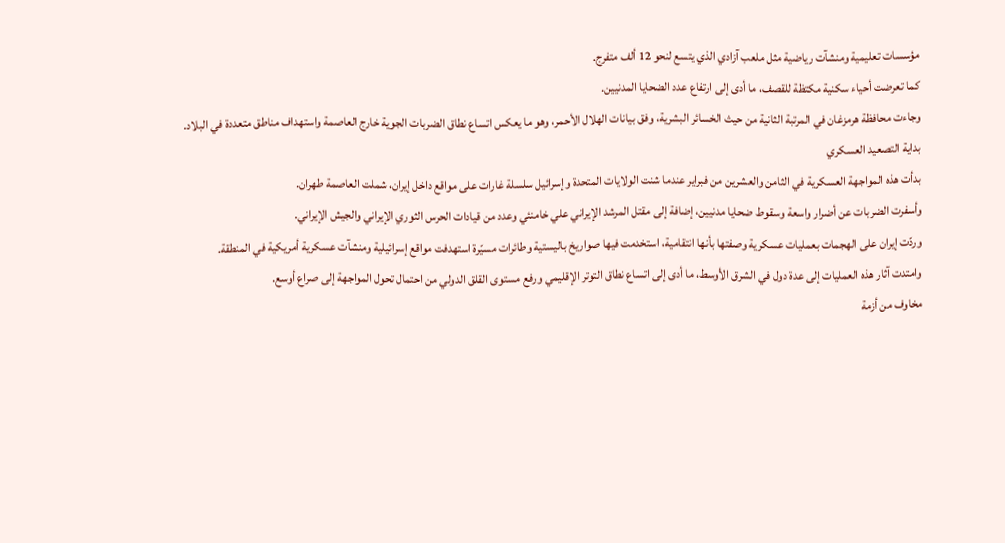مؤسسات تعليمية ومنشآت رياضية مثل ملعب آزادي الذي يتسع لنحو 12 ألف متفرج.
كما تعرضت أحياء سكنية مكتظة للقصف، ما أدى إلى ارتفاع عدد الضحايا المدنيين.
وجاءت محافظة هرمزغان في المرتبة الثانية من حيث الخسائر البشرية، وفق بيانات الهلال الأحمر، وهو ما يعكس اتساع نطاق الضربات الجوية خارج العاصمة واستهداف مناطق متعددة في البلاد.
بداية التصعيد العسكري
بدأت هذه المواجهة العسكرية في الثامن والعشرين من فبراير عندما شنت الولايات المتحدة وإسرائيل سلسلة غارات على مواقع داخل إيران، شملت العاصمة طهران.
وأسفرت الضربات عن أضرار واسعة وسقوط ضحايا مدنيين، إضافة إلى مقتل المرشد الإيراني علي خامنئي وعدد من قيادات الحرس الثوري الإيراني والجيش الإيراني.
وردّت إيران على الهجمات بعمليات عسكرية وصفتها بأنها انتقامية، استخدمت فيها صواريخ باليستية وطائرات مسيّرة استهدفت مواقع إسرائيلية ومنشآت عسكرية أمريكية في المنطقة.
وامتدت آثار هذه العمليات إلى عدة دول في الشرق الأوسط، ما أدى إلى اتساع نطاق التوتر الإقليمي ورفع مستوى القلق الدولي من احتمال تحول المواجهة إلى صراع أوسع.
مخاوف من أزمة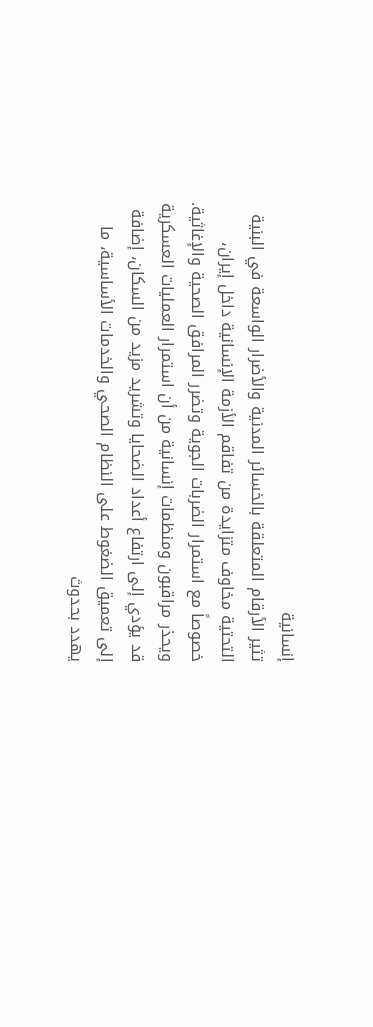إنسانية
تثير الأرقام المتعلقة بالخسائر المدنية والأضرار الواسعة في البنية التحتية مخاوف متزايدة من تفاقم الأزمة الإنسانية داخل إيران، خصوصاً مع استمرار الضربات الجوية وتضرر المرافق الصحية والإغاثية.
ويحذر مراقبون ومنظمات إنسانية من أن استمرار العمليات العسكرية قد يؤدي إلى ارتفاع أعداد الضحايا وتشريد مزيد من السكان، إضافة إلى تعميق الضغوط على النظام الصحي والخدمات الأساسية، ما يهدد بحدوث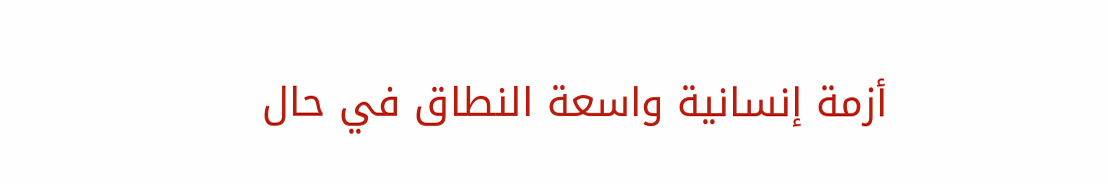أزمة إنسانية واسعة النطاق في حال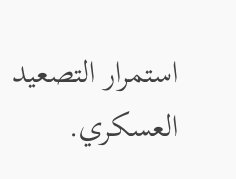استمرار التصعيد العسكري.